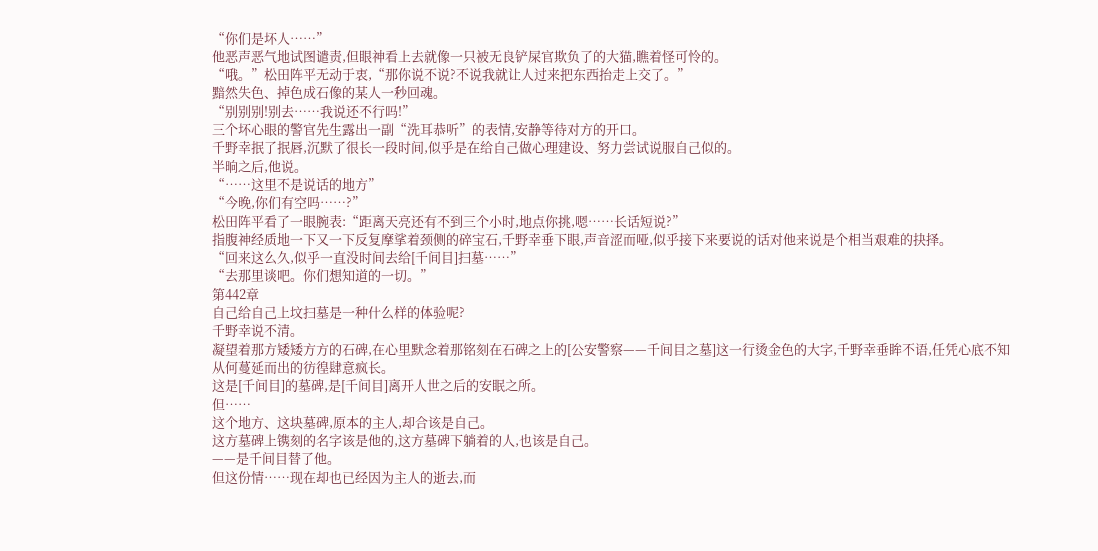“你们是坏人……”
他恶声恶气地试图谴责,但眼神看上去就像一只被无良铲屎官欺负了的大猫,瞧着怪可怜的。
“哦。”松田阵平无动于衷,“那你说不说?不说我就让人过来把东西抬走上交了。”
黯然失色、掉色成石像的某人一秒回魂。
“别别别!别去……我说还不行吗!”
三个坏心眼的警官先生露出一副“洗耳恭听”的表情,安静等待对方的开口。
千野幸抿了抿唇,沉默了很长一段时间,似乎是在给自己做心理建设、努力尝试说服自己似的。
半晌之后,他说。
“……这里不是说话的地方”
“今晚,你们有空吗……?”
松田阵平看了一眼腕表:“距离天亮还有不到三个小时,地点你挑,嗯……长话短说?”
指腹神经质地一下又一下反复摩挲着颈侧的碎宝石,千野幸垂下眼,声音涩而哑,似乎接下来要说的话对他来说是个相当艰难的抉择。
“回来这么久,似乎一直没时间去给[千间目]扫墓……”
“去那里谈吧。你们想知道的一切。”
第442章
自己给自己上坟扫墓是一种什么样的体验呢?
千野幸说不清。
凝望着那方矮矮方方的石碑,在心里默念着那铭刻在石碑之上的[公安警察——千间目之墓]这一行烫金色的大字,千野幸垂眸不语,任凭心底不知从何蔓延而出的彷徨肆意疯长。
这是[千间目]的墓碑,是[千间目]离开人世之后的安眠之所。
但……
这个地方、这块墓碑,原本的主人,却合该是自己。
这方墓碑上镌刻的名字该是他的,这方墓碑下躺着的人,也该是自己。
——是千间目替了他。
但这份情……现在却也已经因为主人的逝去,而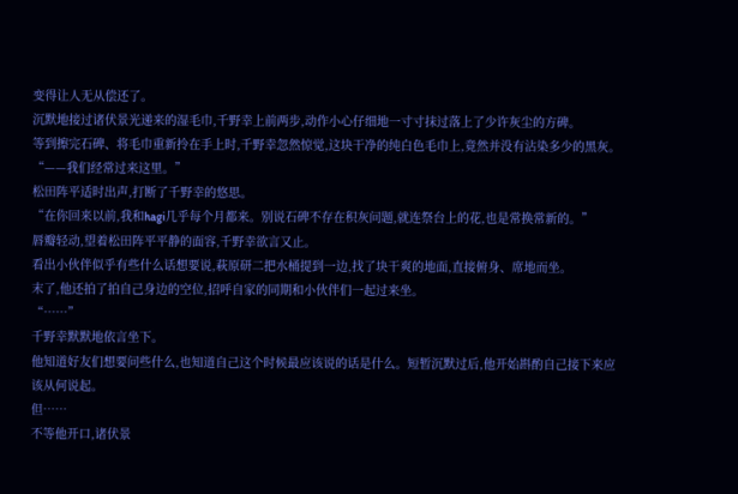变得让人无从偿还了。
沉默地接过诸伏景光递来的湿毛巾,千野幸上前两步,动作小心仔细地一寸寸抹过落上了少许灰尘的方碑。
等到擦完石碑、将毛巾重新拎在手上时,千野幸忽然惊觉,这块干净的纯白色毛巾上,竟然并没有沾染多少的黑灰。
“——我们经常过来这里。”
松田阵平适时出声,打断了千野幸的悠思。
“在你回来以前,我和hagi几乎每个月都来。别说石碑不存在积灰问题,就连祭台上的花,也是常换常新的。”
唇瓣轻动,望着松田阵平平静的面容,千野幸欲言又止。
看出小伙伴似乎有些什么话想要说,萩原研二把水桶提到一边,找了块干爽的地面,直接俯身、席地而坐。
末了,他还拍了拍自己身边的空位,招呼自家的同期和小伙伴们一起过来坐。
“……”
千野幸默默地依言坐下。
他知道好友们想要问些什么,也知道自己这个时候最应该说的话是什么。短暂沉默过后,他开始斟酌自己接下来应该从何说起。
但……
不等他开口,诸伏景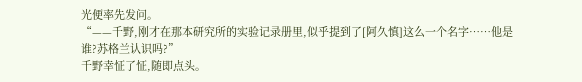光便率先发问。
“——千野,刚才在那本研究所的实验记录册里,似乎提到了[阿久慎]这么一个名字……他是谁?苏格兰认识吗?”
千野幸怔了怔,随即点头。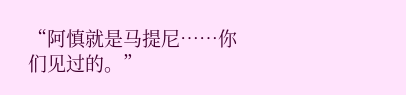“阿慎就是马提尼……你们见过的。”